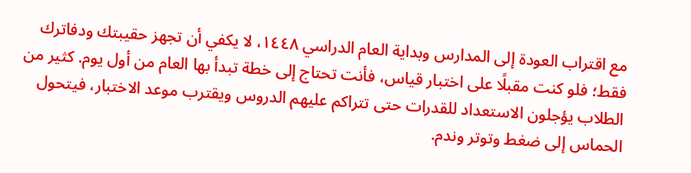مع اقتراب العودة إلى المدارس وبداية العام الدراسي ١٤٤٨، لا يكفي أن تجهز حقيبتك ودفاترك فقط؛ فلو كنت مقبلًا على اختبار قياس، فأنت تحتاج إلى خطة تبدأ بها العام من أول يوم. كثير من الطلاب يؤجلون الاستعداد للقدرات حتى تتراكم عليهم الدروس ويقترب موعد الاختبار، فيتحول الحماس إلى ضغط وتوتر وندم.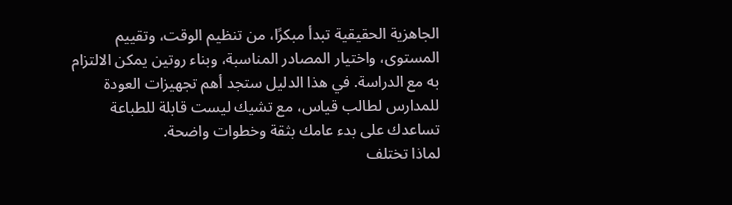الجاهزية الحقيقية تبدأ مبكرًا، من تنظيم الوقت، وتقييم المستوى، واختيار المصادر المناسبة، وبناء روتين يمكن الالتزام به مع الدراسة. في هذا الدليل ستجد أهم تجهيزات العودة للمدارس لطالب قياس، مع تشيك ليست قابلة للطباعة تساعدك على بدء عامك بثقة وخطوات واضحة.
لماذا تختلف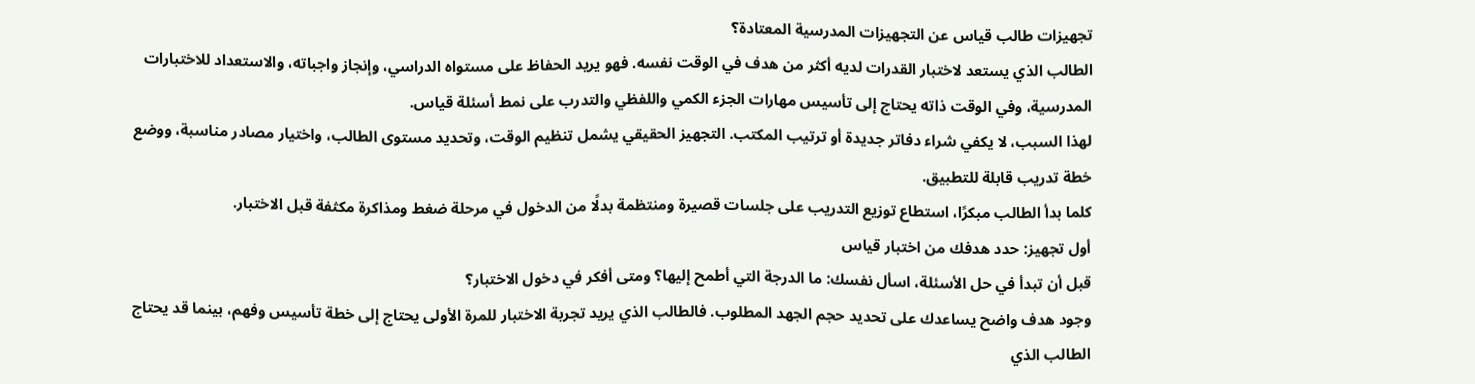تجهيزات طالب قياس عن التجهيزات المدرسية المعتادة؟
الطالب الذي يستعد لاختبار القدرات لديه أكثر من هدف في الوقت نفسه. فهو يريد الحفاظ على مستواه الدراسي، وإنجاز واجباته، والاستعداد للاختبارات المدرسية، وفي الوقت ذاته يحتاج إلى تأسيس مهارات الجزء الكمي واللفظي والتدرب على نمط أسئلة قياس.
لهذا السبب، لا يكفي شراء دفاتر جديدة أو ترتيب المكتب. التجهيز الحقيقي يشمل تنظيم الوقت، وتحديد مستوى الطالب، واختيار مصادر مناسبة، ووضع خطة تدريب قابلة للتطبيق.
كلما بدأ الطالب مبكرًا، استطاع توزيع التدريب على جلسات قصيرة ومنتظمة بدلًا من الدخول في مرحلة ضغط ومذاكرة مكثفة قبل الاختبار.
أول تجهيز: حدد هدفك من اختبار قياس
قبل أن تبدأ في حل الأسئلة، اسأل نفسك: ما الدرجة التي أطمح إليها؟ ومتى أفكر في دخول الاختبار؟
وجود هدف واضح يساعدك على تحديد حجم الجهد المطلوب. فالطالب الذي يريد تجربة الاختبار للمرة الأولى يحتاج إلى خطة تأسيس وفهم، بينما قد يحتاج الطالب الذي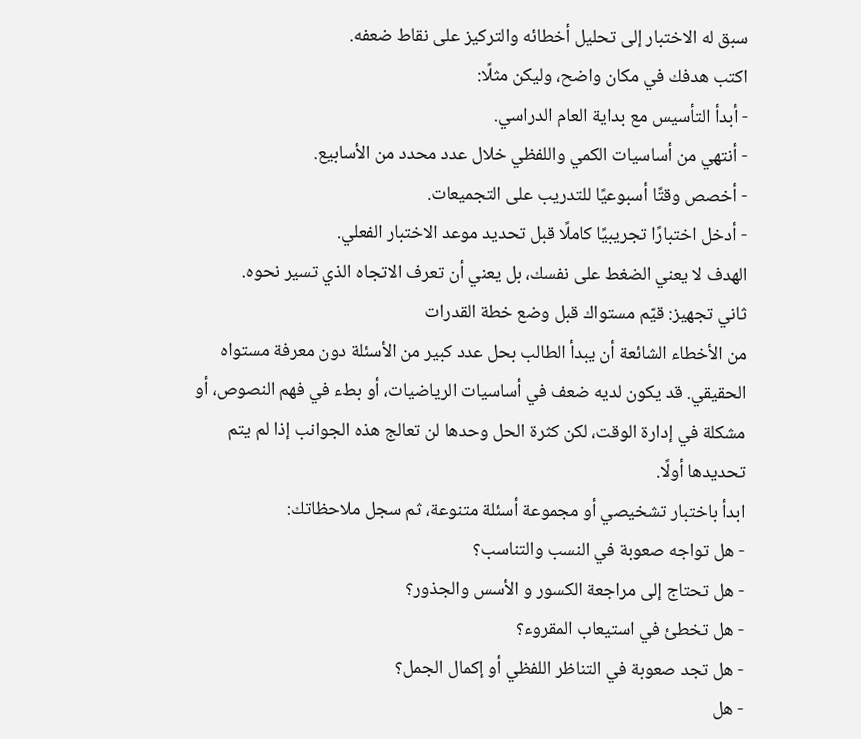سبق له الاختبار إلى تحليل أخطائه والتركيز على نقاط ضعفه.
اكتب هدفك في مكان واضح، وليكن مثلًا:
- أبدأ التأسيس مع بداية العام الدراسي.
- أنتهي من أساسيات الكمي واللفظي خلال عدد محدد من الأسابيع.
- أخصص وقتًا أسبوعيًا للتدريب على التجميعات.
- أدخل اختبارًا تجريبيًا كاملًا قبل تحديد موعد الاختبار الفعلي.
الهدف لا يعني الضغط على نفسك، بل يعني أن تعرف الاتجاه الذي تسير نحوه.
ثاني تجهيز: قيّم مستواك قبل وضع خطة القدرات
من الأخطاء الشائعة أن يبدأ الطالب بحل عدد كبير من الأسئلة دون معرفة مستواه الحقيقي. قد يكون لديه ضعف في أساسيات الرياضيات، أو بطء في فهم النصوص، أو مشكلة في إدارة الوقت، لكن كثرة الحل وحدها لن تعالج هذه الجوانب إذا لم يتم تحديدها أولًا.
ابدأ باختبار تشخيصي أو مجموعة أسئلة متنوعة، ثم سجل ملاحظاتك:
- هل تواجه صعوبة في النسب والتناسب؟
- هل تحتاج إلى مراجعة الكسور و الأسس والجذور؟
- هل تخطئ في استيعاب المقروء؟
- هل تجد صعوبة في التناظر اللفظي أو إكمال الجمل؟
- هل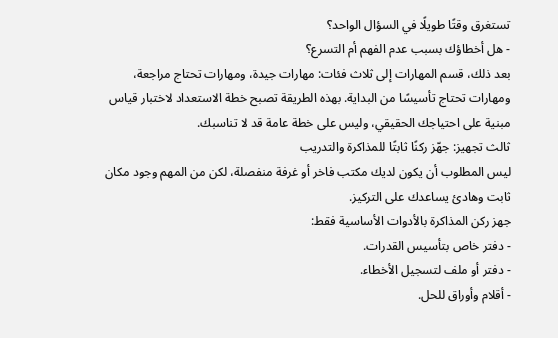تستغرق وقتًا طويلًا في السؤال الواحد؟
- هل أخطاؤك بسبب عدم الفهم أم التسرع؟
بعد ذلك، قسم المهارات إلى ثلاث فئات: مهارات جيدة، ومهارات تحتاج مراجعة، ومهارات تحتاج تأسيسًا من البداية. بهذه الطريقة تصبح خطة الاستعداد لاختبار قياس مبنية على احتياجك الحقيقي، وليس على خطة عامة قد لا تناسبك.
ثالث تجهيز: جهّز ركنًا ثابتًا للمذاكرة والتدريب
ليس المطلوب أن يكون لديك مكتب فاخر أو غرفة منفصلة، لكن من المهم وجود مكان ثابت وهادئ يساعدك على التركيز.
جهز ركن المذاكرة بالأدوات الأساسية فقط:
- دفتر خاص بتأسيس القدرات.
- دفتر أو ملف لتسجيل الأخطاء.
- أقلام وأوراق للحل.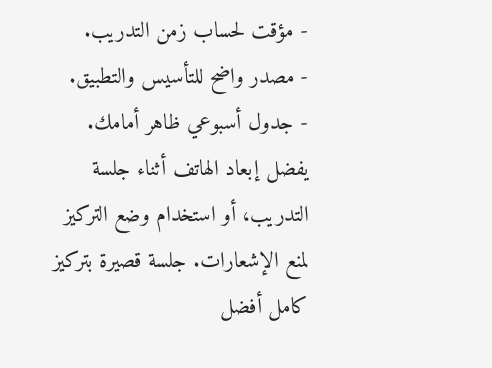- مؤقت لحساب زمن التدريب.
- مصدر واضح للتأسيس والتطبيق.
- جدول أسبوعي ظاهر أمامك.
يفضل إبعاد الهاتف أثناء جلسة التدريب، أو استخدام وضع التركيز لمنع الإشعارات. جلسة قصيرة بتركيز كامل أفضل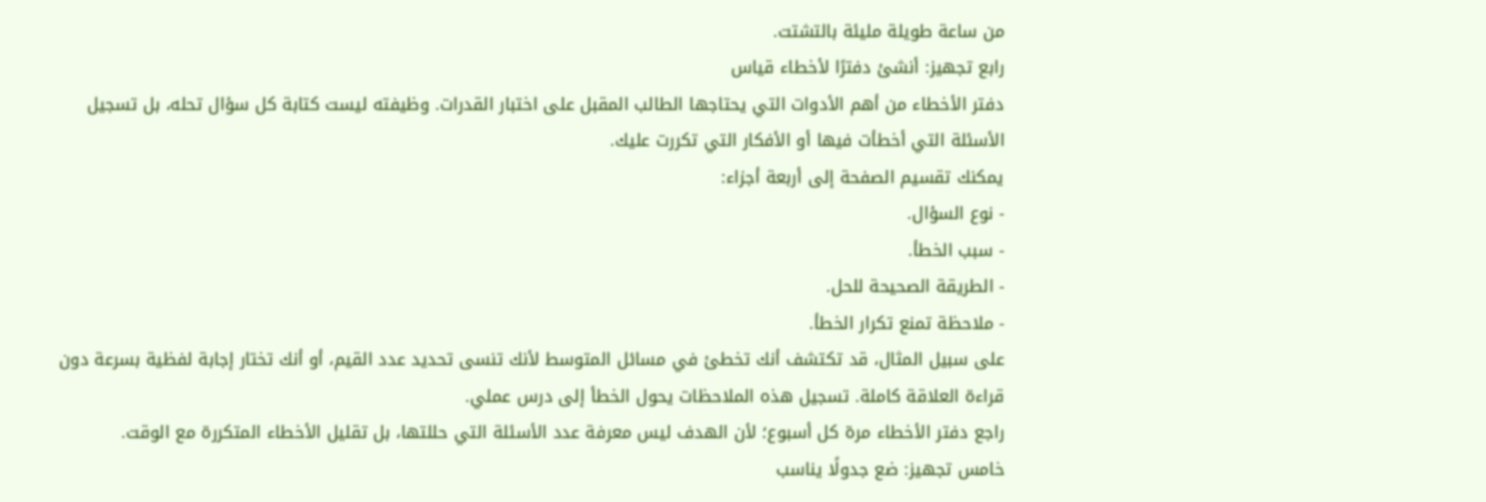من ساعة طويلة مليئة بالتشتت.
رابع تجهيز: أنشئ دفترًا لأخطاء قياس
دفتر الأخطاء من أهم الأدوات التي يحتاجها الطالب المقبل على اختبار القدرات. وظيفته ليست كتابة كل سؤال تحله، بل تسجيل الأسئلة التي أخطأت فيها أو الأفكار التي تكررت عليك.
يمكنك تقسيم الصفحة إلى أربعة أجزاء:
- نوع السؤال.
- سبب الخطأ.
- الطريقة الصحيحة للحل.
- ملاحظة تمنع تكرار الخطأ.
على سبيل المثال، قد تكتشف أنك تخطئ في مسائل المتوسط لأنك تنسى تحديد عدد القيم، أو أنك تختار إجابة لفظية بسرعة دون قراءة العلاقة كاملة. تسجيل هذه الملاحظات يحول الخطأ إلى درس عملي.
راجع دفتر الأخطاء مرة كل أسبوع؛ لأن الهدف ليس معرفة عدد الأسئلة التي حللتها، بل تقليل الأخطاء المتكررة مع الوقت.
خامس تجهيز: ضع جدولًا يناسب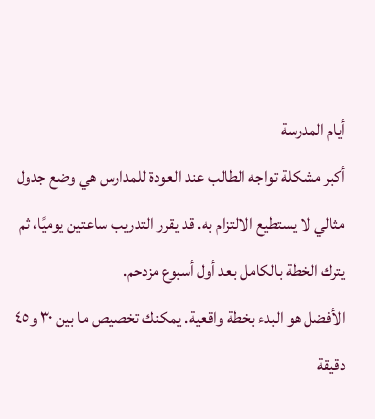أيام المدرسة
أكبر مشكلة تواجه الطالب عند العودة للمدارس هي وضع جدول مثالي لا يستطيع الالتزام به. قد يقرر التدريب ساعتين يوميًا، ثم يترك الخطة بالكامل بعد أول أسبوع مزدحم.
الأفضل هو البدء بخطة واقعية. يمكنك تخصيص ما بين ٣٠ و٤٥ دقيقة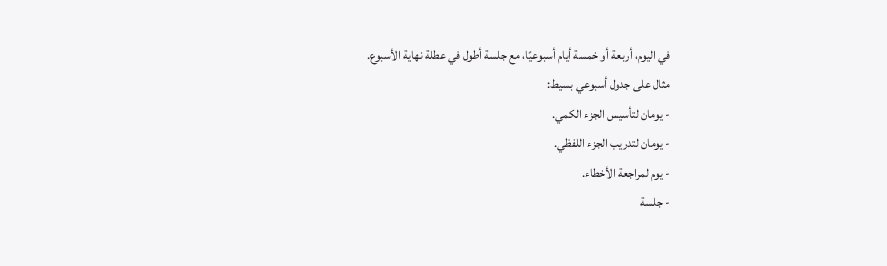في اليوم، أربعة أو خمسة أيام أسبوعيًا، مع جلسة أطول في عطلة نهاية الأسبوع.
مثال على جدول أسبوعي بسيط:
- يومان لتأسيس الجزء الكمي.
- يومان لتدريب الجزء اللفظي.
- يوم لمراجعة الأخطاء.
- جلسة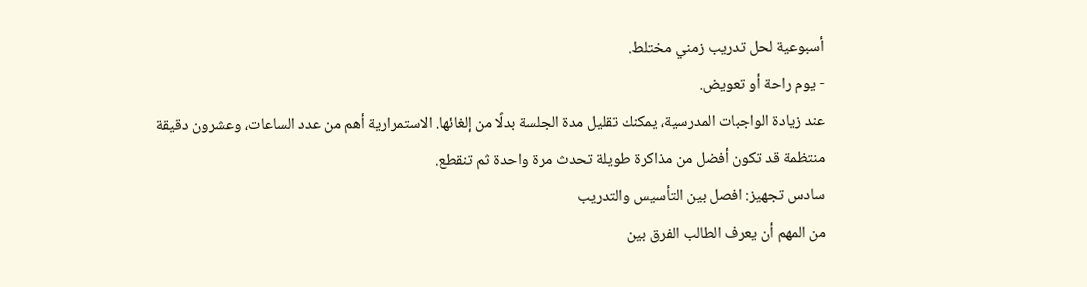أسبوعية لحل تدريب زمني مختلط.
- يوم راحة أو تعويض.
عند زيادة الواجبات المدرسية، يمكنك تقليل مدة الجلسة بدلًا من إلغائها. الاستمرارية أهم من عدد الساعات، وعشرون دقيقة منتظمة قد تكون أفضل من مذاكرة طويلة تحدث مرة واحدة ثم تنقطع.
سادس تجهيز: افصل بين التأسيس والتدريب
من المهم أن يعرف الطالب الفرق بين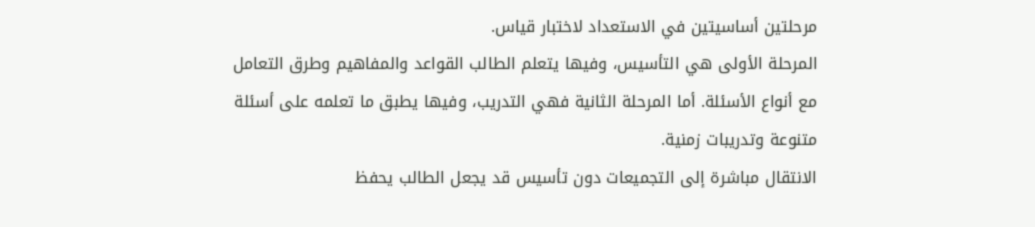مرحلتين أساسيتين في الاستعداد لاختبار قياس.
المرحلة الأولى هي التأسيس، وفيها يتعلم الطالب القواعد والمفاهيم وطرق التعامل مع أنواع الأسئلة. أما المرحلة الثانية فهي التدريب، وفيها يطبق ما تعلمه على أسئلة متنوعة وتدريبات زمنية.
الانتقال مباشرة إلى التجميعات دون تأسيس قد يجعل الطالب يحفظ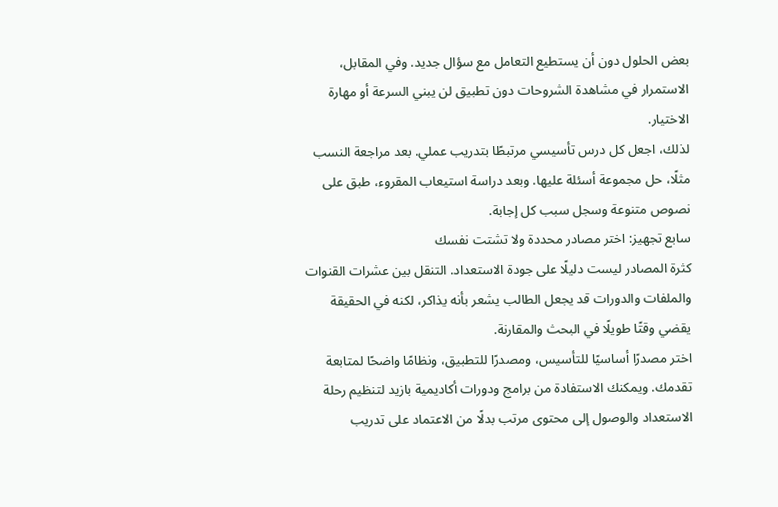بعض الحلول دون أن يستطيع التعامل مع سؤال جديد. وفي المقابل، الاستمرار في مشاهدة الشروحات دون تطبيق لن يبني السرعة أو مهارة الاختيار.
لذلك، اجعل كل درس تأسيسي مرتبطًا بتدريب عملي. بعد مراجعة النسب مثلًا، حل مجموعة أسئلة عليها. وبعد دراسة استيعاب المقروء، طبق على نصوص متنوعة وسجل سبب كل إجابة.
سابع تجهيز: اختر مصادر محددة ولا تشتت نفسك
كثرة المصادر ليست دليلًا على جودة الاستعداد. التنقل بين عشرات القنوات والملفات والدورات قد يجعل الطالب يشعر بأنه يذاكر، لكنه في الحقيقة يقضي وقتًا طويلًا في البحث والمقارنة.
اختر مصدرًا أساسيًا للتأسيس، ومصدرًا للتطبيق، ونظامًا واضحًا لمتابعة تقدمك. ويمكنك الاستفادة من برامج ودورات أكاديمية بازيد لتنظيم رحلة الاستعداد والوصول إلى محتوى مرتب بدلًا من الاعتماد على تدريب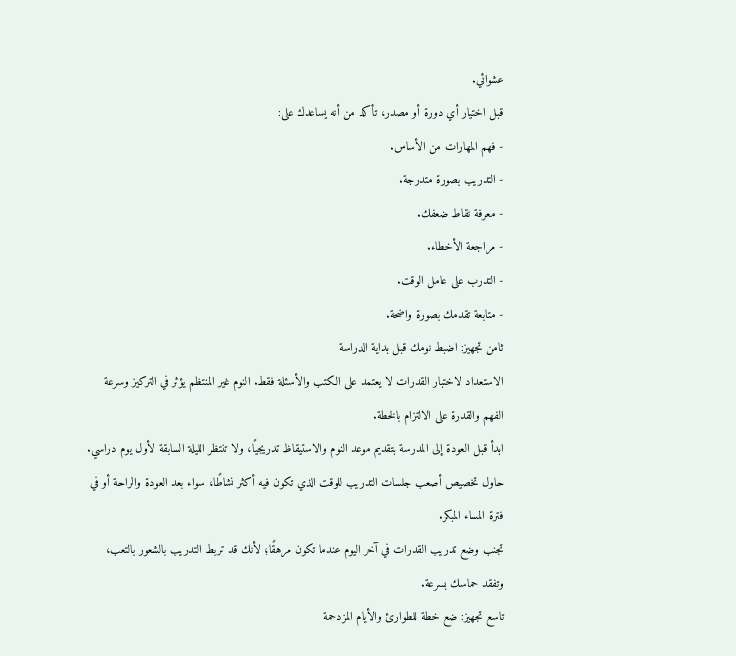عشوائي.
قبل اختيار أي دورة أو مصدر، تأكد من أنه يساعدك على:
- فهم المهارات من الأساس.
- التدريب بصورة متدرجة.
- معرفة نقاط ضعفك.
- مراجعة الأخطاء.
- التدرب على عامل الوقت.
- متابعة تقدمك بصورة واضحة.
ثامن تجهيز: اضبط نومك قبل بداية الدراسة
الاستعداد لاختبار القدرات لا يعتمد على الكتب والأسئلة فقط. النوم غير المنتظم يؤثر في التركيز وسرعة الفهم والقدرة على الالتزام بالخطة.
ابدأ قبل العودة إلى المدرسة بتقديم موعد النوم والاستيقاظ تدريجيًا، ولا تنتظر الليلة السابقة لأول يوم دراسي. حاول تخصيص أصعب جلسات التدريب للوقت الذي تكون فيه أكثر نشاطًا، سواء بعد العودة والراحة أو في فترة المساء المبكر.
تجنب وضع تدريب القدرات في آخر اليوم عندما تكون مرهقًا؛ لأنك قد تربط التدريب بالشعور بالتعب، وتفقد حماسك بسرعة.
تاسع تجهيز: ضع خطة للطوارئ والأيام المزدحمة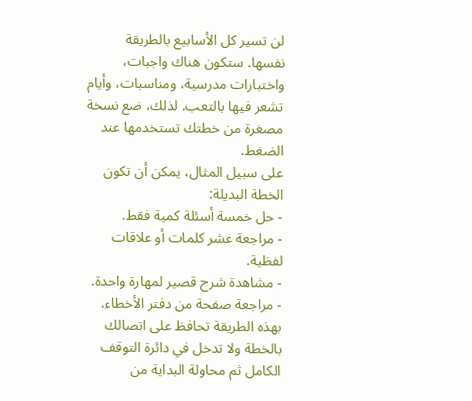لن تسير كل الأسابيع بالطريقة نفسها. ستكون هناك واجبات، واختبارات مدرسية، ومناسبات، وأيام تشعر فيها بالتعب. لذلك، ضع نسخة مصغرة من خطتك تستخدمها عند الضغط.
على سبيل المثال، يمكن أن تكون الخطة البديلة:
- حل خمسة أسئلة كمية فقط.
- مراجعة عشر كلمات أو علاقات لفظية.
- مشاهدة شرح قصير لمهارة واحدة.
- مراجعة صفحة من دفتر الأخطاء.
بهذه الطريقة تحافظ على اتصالك بالخطة ولا تدخل في دائرة التوقف الكامل ثم محاولة البداية من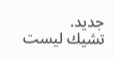جديد.
تشيك ليست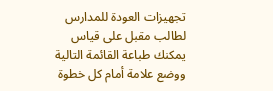تجهيزات العودة للمدارس لطالب مقبل على قياس
يمكنك طباعة القائمة التالية ووضع علامة أمام كل خطوة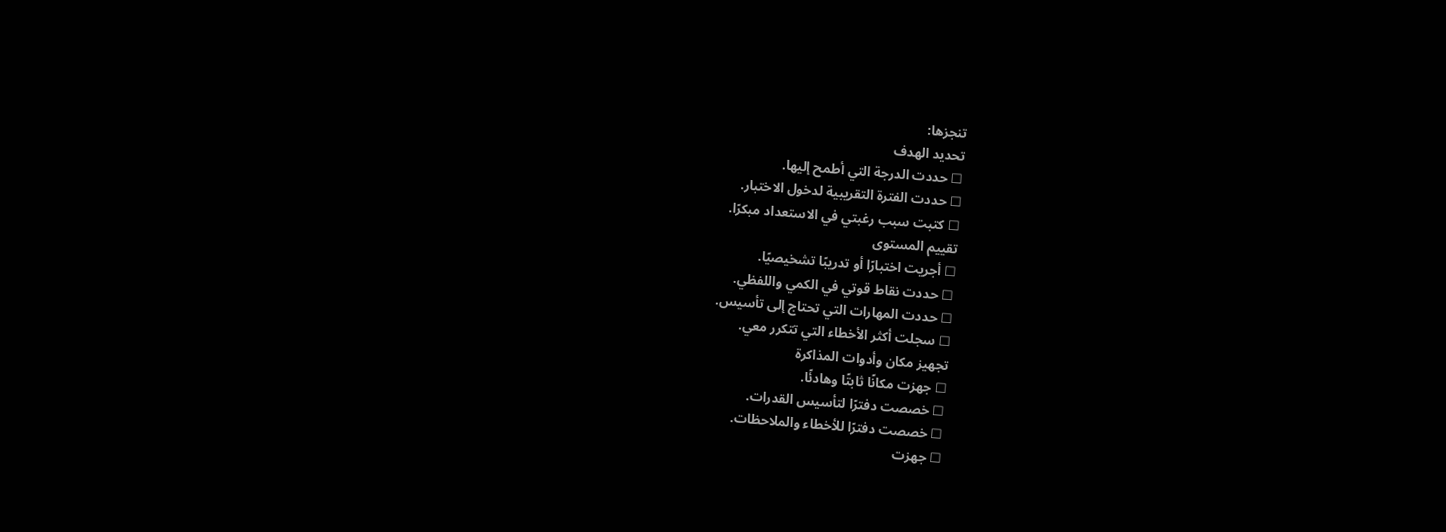تنجزها:
تحديد الهدف
☐ حددت الدرجة التي أطمح إليها.
☐ حددت الفترة التقريبية لدخول الاختبار.
☐ كتبت سبب رغبتي في الاستعداد مبكرًا.
تقييم المستوى
☐ أجريت اختبارًا أو تدريبًا تشخيصيًا.
☐ حددت نقاط قوتي في الكمي واللفظي.
☐ حددت المهارات التي تحتاج إلى تأسيس.
☐ سجلت أكثر الأخطاء التي تتكرر معي.
تجهيز مكان وأدوات المذاكرة
☐ جهزت مكانًا ثابتًا وهادئًا.
☐ خصصت دفترًا لتأسيس القدرات.
☐ خصصت دفترًا للأخطاء والملاحظات.
☐ جهزت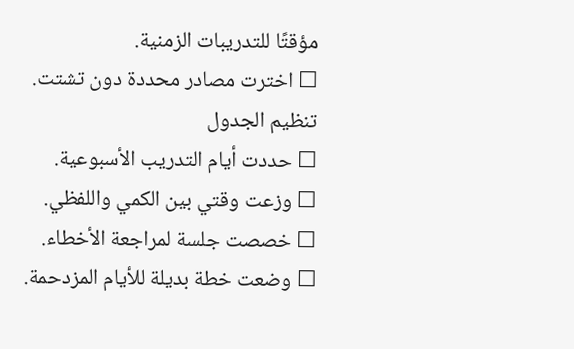مؤقتًا للتدريبات الزمنية.
☐ اخترت مصادر محددة دون تشتت.
تنظيم الجدول
☐ حددت أيام التدريب الأسبوعية.
☐ وزعت وقتي بين الكمي واللفظي.
☐ خصصت جلسة لمراجعة الأخطاء.
☐ وضعت خطة بديلة للأيام المزدحمة.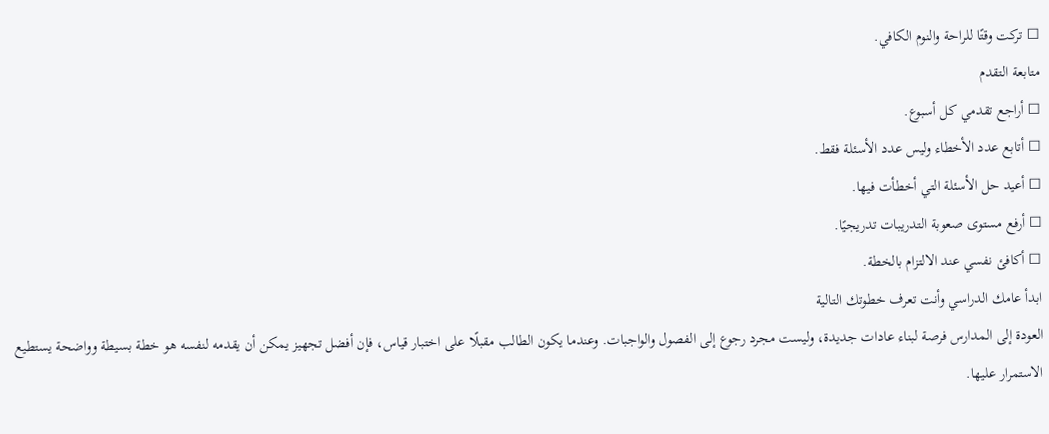☐ تركت وقتًا للراحة والنوم الكافي.
متابعة التقدم
☐ أراجع تقدمي كل أسبوع.
☐ أتابع عدد الأخطاء وليس عدد الأسئلة فقط.
☐ أعيد حل الأسئلة التي أخطأت فيها.
☐ أرفع مستوى صعوبة التدريبات تدريجيًا.
☐ أكافئ نفسي عند الالتزام بالخطة.
ابدأ عامك الدراسي وأنت تعرف خطوتك التالية
العودة إلى المدارس فرصة لبناء عادات جديدة، وليست مجرد رجوع إلى الفصول والواجبات. وعندما يكون الطالب مقبلًا على اختبار قياس، فإن أفضل تجهيز يمكن أن يقدمه لنفسه هو خطة بسيطة وواضحة يستطيع الاستمرار عليها.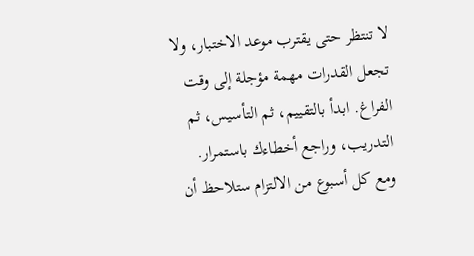لا تنتظر حتى يقترب موعد الاختبار، ولا تجعل القدرات مهمة مؤجلة إلى وقت الفراغ. ابدأ بالتقييم، ثم التأسيس، ثم التدريب، وراجع أخطاءك باستمرار. ومع كل أسبوع من الالتزام ستلاحظ أن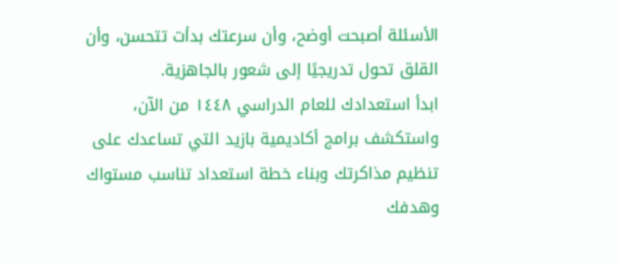الأسئلة أصبحت أوضح، وأن سرعتك بدأت تتحسن، وأن القلق تحول تدريجيًا إلى شعور بالجاهزية.
ابدأ استعدادك للعام الدراسي ١٤٤٨ من الآن، واستكشف برامج أكاديمية بازيد التي تساعدك على تنظيم مذاكرتك وبناء خطة استعداد تناسب مستواك وهدفك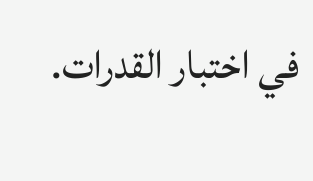في اختبار القدرات.